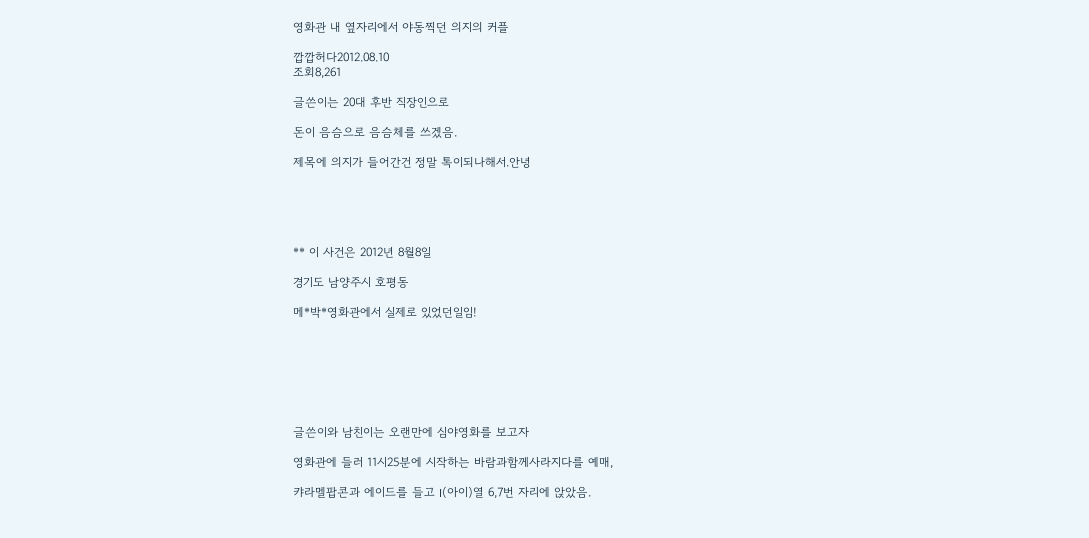영화관 내 옆자리에서 야동찍던 의지의 커플

깝깝허다2012.08.10
조회8,261

글쓴이는 20대 후반 직장인으로

돈이 음슴으로 음슴체를 쓰겠음.

제목에 의지가 들어간건 정말 톡이되나해서.안녕





** 이 사건은 2012년 8월8일

경기도 남양주시 호평동

메*박*영화관에서 실제로 있었던일임!







글쓴이와 남친이는 오랜만에 심야영화를 보고자

영화관에 들러 11시25분에 시작하는 바람과함께사라지다를 예매,

캬라멜팝콘과 에이드를 들고 I(아이)열 6,7번 자리에 앉았음.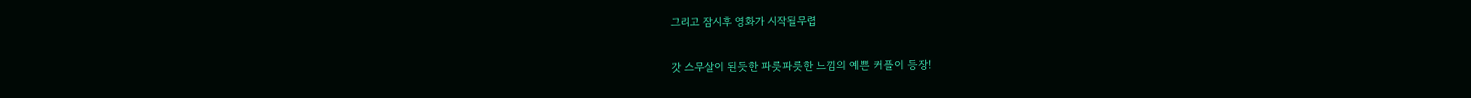그리고 잠시후 영화가 시작될무렵

갓 스무살이 된듯한 파릇파릇한 느낌의 예쁜 커플이 등장!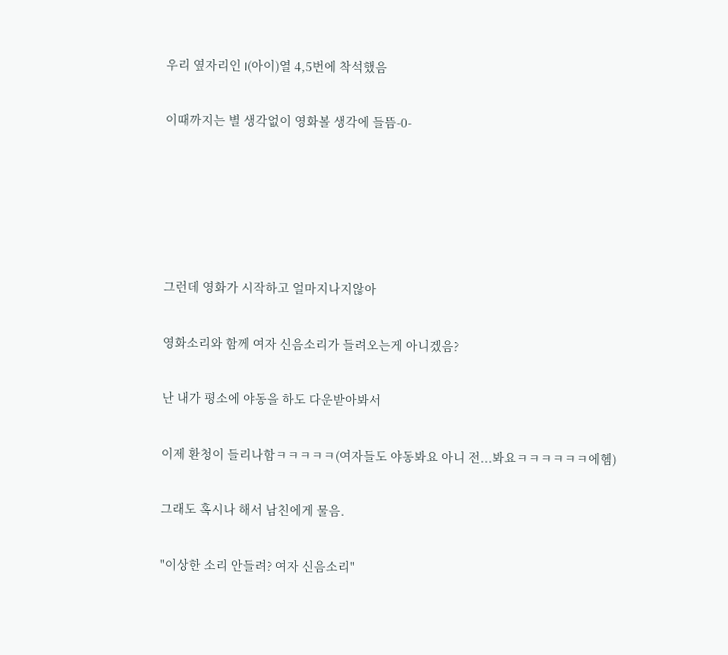우리 옆자리인 I(아이)열 4,5번에 착석했음

이때까지는 별 생각없이 영화볼 생각에 들뜸-0-





그런데 영화가 시작하고 얼마지나지않아

영화소리와 함께 여자 신음소리가 들려오는게 아니겠음?

난 내가 평소에 야동을 하도 다운받아봐서

이제 환청이 들리나함ㅋㅋㅋㅋㅋ(여자들도 야동봐요 아니 전...봐요ㅋㅋㅋㅋㅋㅋ에헴)

그래도 혹시나 해서 남친에게 물음.

"이상한 소리 안들려? 여자 신음소리"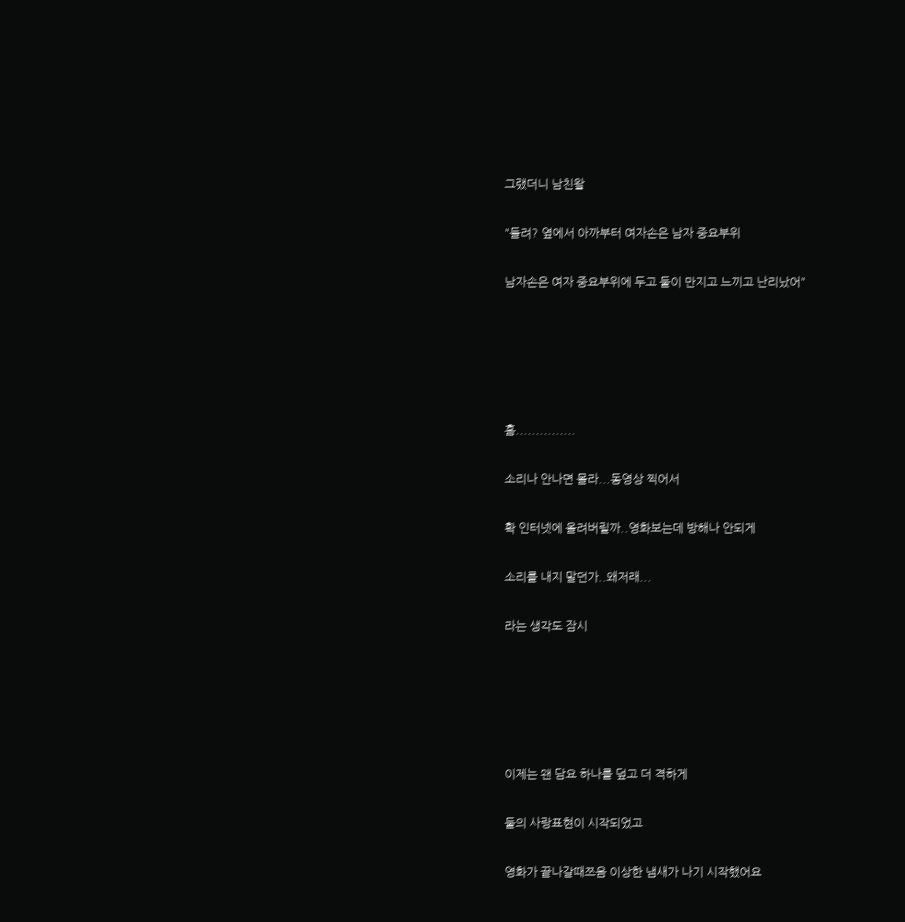그랬더니 남친왈

"들려? 옆에서 아까부터 여자손은 남자 중요부위

남자손은 여자 중요부위에 두고 둘이 만지고 느끼고 난리났어"





흠...............

소리나 안나면 몰라...동영상 찍어서

확 인터넷에 올려버릴까..영화보는데 방해나 안되게

소리를 내지 말던가..왜저래...

라는 생각도 잠시





이제는 왠 담요 하나를 덮고 더 격하게

둘의 사랑표현이 시작되었고

영화가 끝나갈때쯔음 이상한 냄새가 나기 시작했어요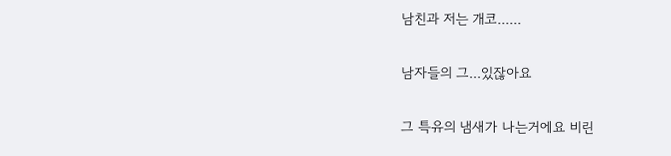남친과 저는 개코......

남자들의 그...있잖아요

그 특유의 냄새가 나는거에요 비린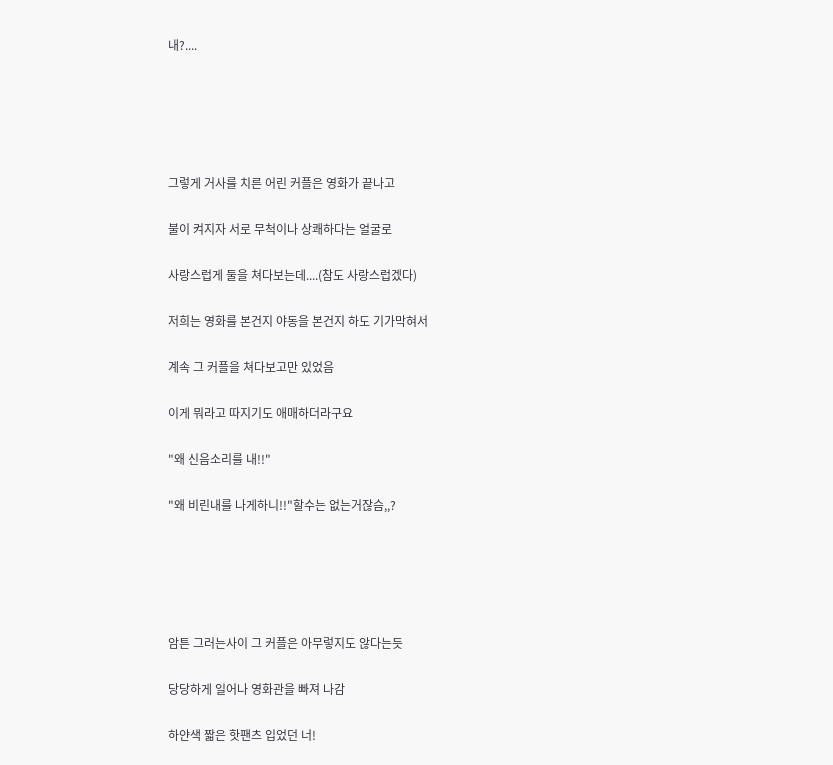내?....





그렇게 거사를 치른 어린 커플은 영화가 끝나고

불이 켜지자 서로 무척이나 상쾌하다는 얼굴로

사랑스럽게 둘을 쳐다보는데....(참도 사랑스럽겠다)

저희는 영화를 본건지 야동을 본건지 하도 기가막혀서

계속 그 커플을 쳐다보고만 있었음

이게 뭐라고 따지기도 애매하더라구요

"왜 신음소리를 내!!"

"왜 비린내를 나게하니!!"할수는 없는거잖슴,,?





암튼 그러는사이 그 커플은 아무렇지도 않다는듯

당당하게 일어나 영화관을 빠져 나감

하얀색 짧은 핫팬츠 입었던 너!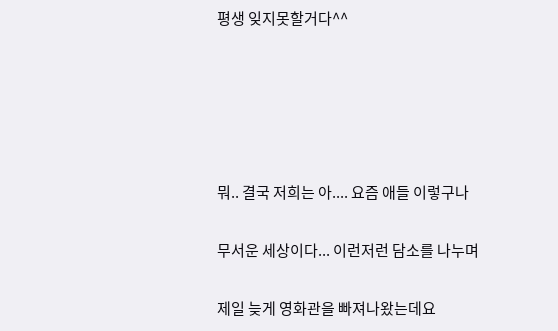평생 잊지못할거다^^





뭐.. 결국 저희는 아.... 요즘 애들 이렇구나

무서운 세상이다... 이런저런 담소를 나누며

제일 늦게 영화관을 빠져나왔는데요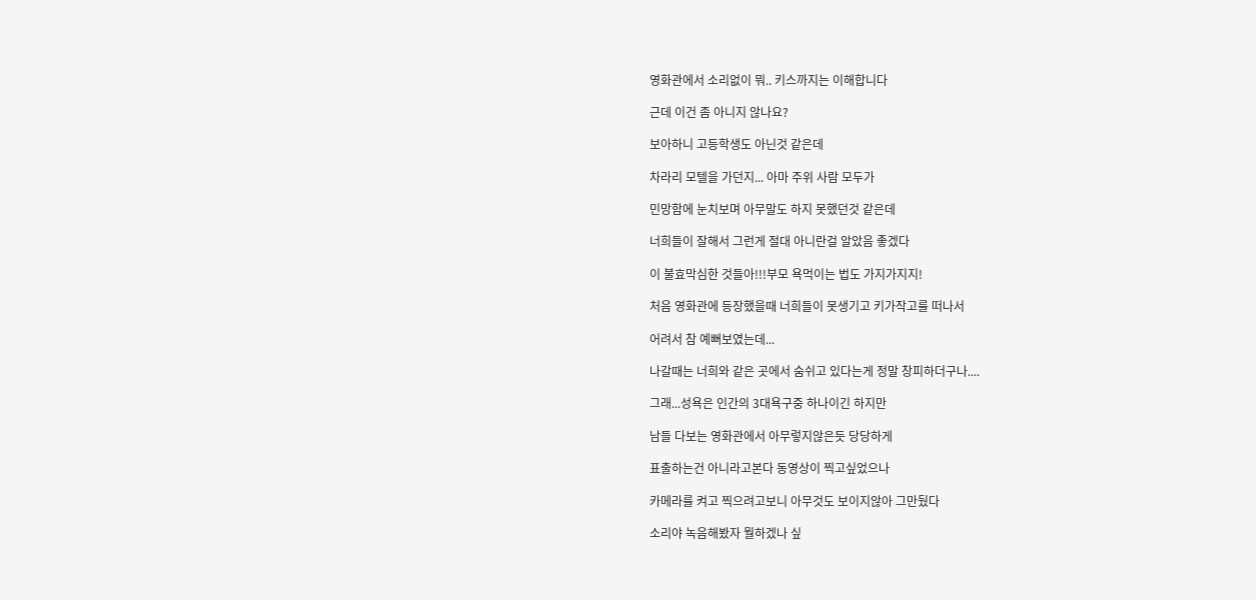영화관에서 소리없이 뭐.. 키스까지는 이해합니다

근데 이건 좀 아니지 않나요?

보아하니 고등학생도 아닌것 같은데

차라리 모텔을 가던지... 아마 주위 사람 모두가

민망함에 눈치보며 아무말도 하지 못했던것 같은데

너희들이 잘해서 그런게 절대 아니란걸 알았음 좋겠다

이 불효막심한 것들아!!!부모 욕먹이는 법도 가지가지지!

처음 영화관에 등장했을때 너희들이 못생기고 키가작고를 떠나서

어려서 참 예뻐보였는데...

나갈때는 너희와 같은 곳에서 숨쉬고 있다는게 정말 창피하더구나....

그래...성욕은 인간의 3대욕구중 하나이긴 하지만

남들 다보는 영화관에서 아무렇지않은듯 당당하게

표출하는건 아니라고본다 동영상이 찍고싶었으나

카메라를 켜고 찍으려고보니 아무것도 보이지않아 그만뒀다

소리야 녹음해봤자 뭘하겠나 싶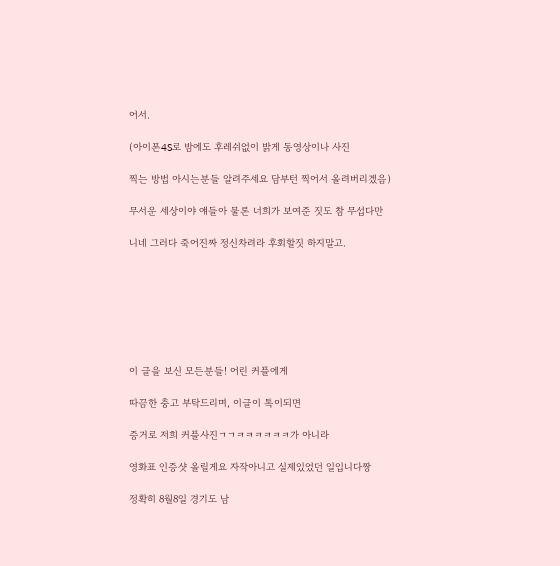어서.

(아이폰4S로 밤에도 후레쉬없이 밝게 동영상이나 사진

찍는 방법 아시는분들 알려주세요 담부턴 찍어서 올려버리겠음)

무서운 세상이야 얘들아 물론 너희가 보여준 짓도 참 무섭다만

니네 그러다 죽어진짜 정신차려라 후회할짓 하지말고.







이 글을 보신 모든분들! 어린 커플에게

따끔한 충고 부탁드리며, 이글이 톡이되면

증거로 저희 커플사진ㄱㄱㅋㅋㅋㅋㅋㅋ가 아니라

영화표 인증샷 올릴게요 자작아니고 실제있었던 일입니다짱

정확히 8월8일 경기도 남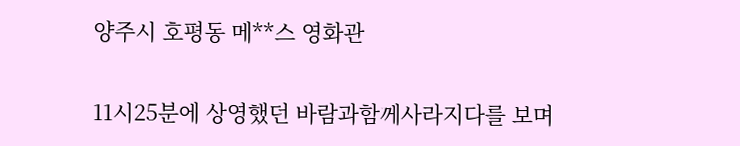양주시 호평동 메**스 영화관

11시25분에 상영했던 바람과함께사라지다를 보며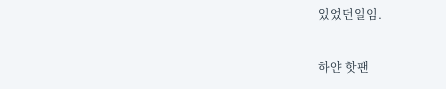있었던일임.

하얀 핫팬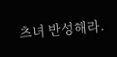츠녀 반성해라.